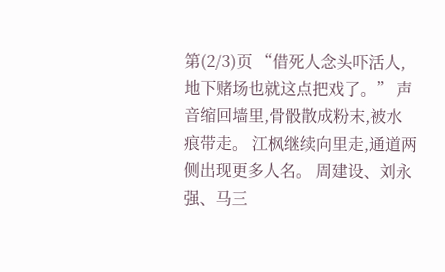第(2/3)页 “借死人念头吓活人,地下赌场也就这点把戏了。” 声音缩回墙里,骨骰散成粉末,被水痕带走。 江枫继续向里走,通道两侧出现更多人名。 周建设、刘永强、马三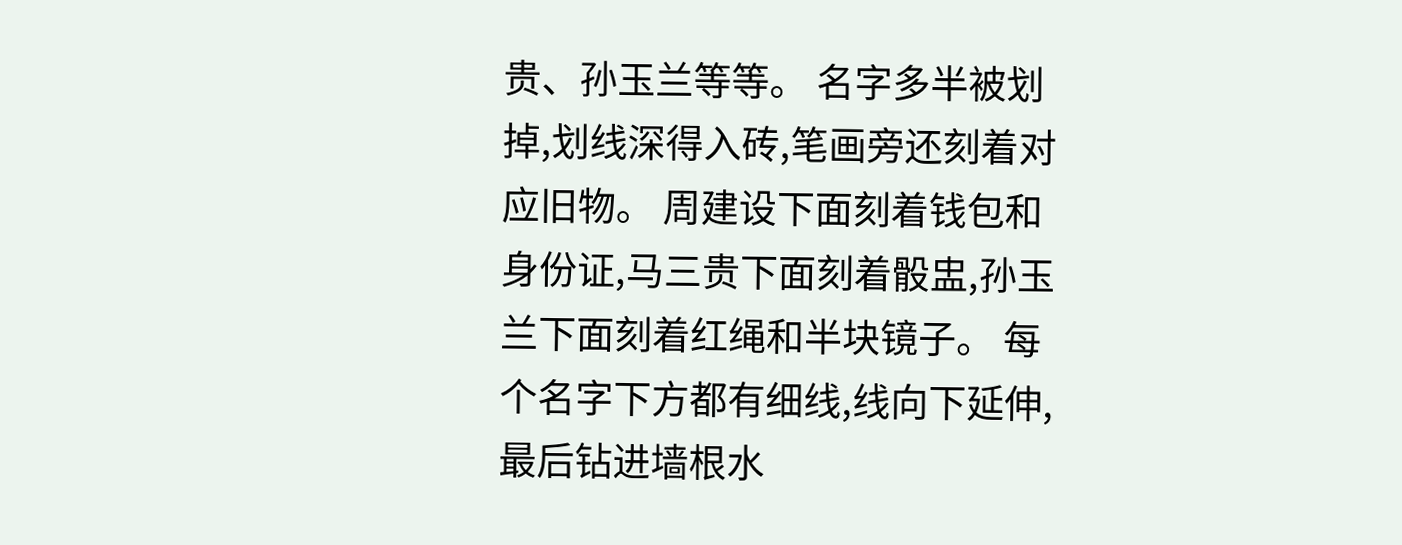贵、孙玉兰等等。 名字多半被划掉,划线深得入砖,笔画旁还刻着对应旧物。 周建设下面刻着钱包和身份证,马三贵下面刻着骰盅,孙玉兰下面刻着红绳和半块镜子。 每个名字下方都有细线,线向下延伸,最后钻进墙根水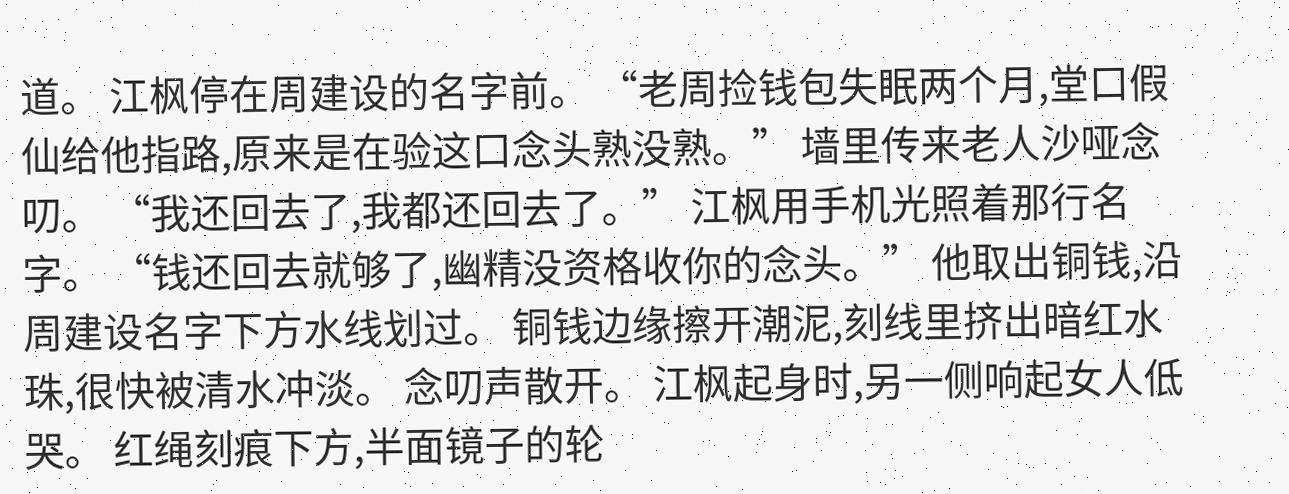道。 江枫停在周建设的名字前。 “老周捡钱包失眠两个月,堂口假仙给他指路,原来是在验这口念头熟没熟。” 墙里传来老人沙哑念叨。 “我还回去了,我都还回去了。” 江枫用手机光照着那行名字。 “钱还回去就够了,幽精没资格收你的念头。” 他取出铜钱,沿周建设名字下方水线划过。 铜钱边缘擦开潮泥,刻线里挤出暗红水珠,很快被清水冲淡。 念叨声散开。 江枫起身时,另一侧响起女人低哭。 红绳刻痕下方,半面镜子的轮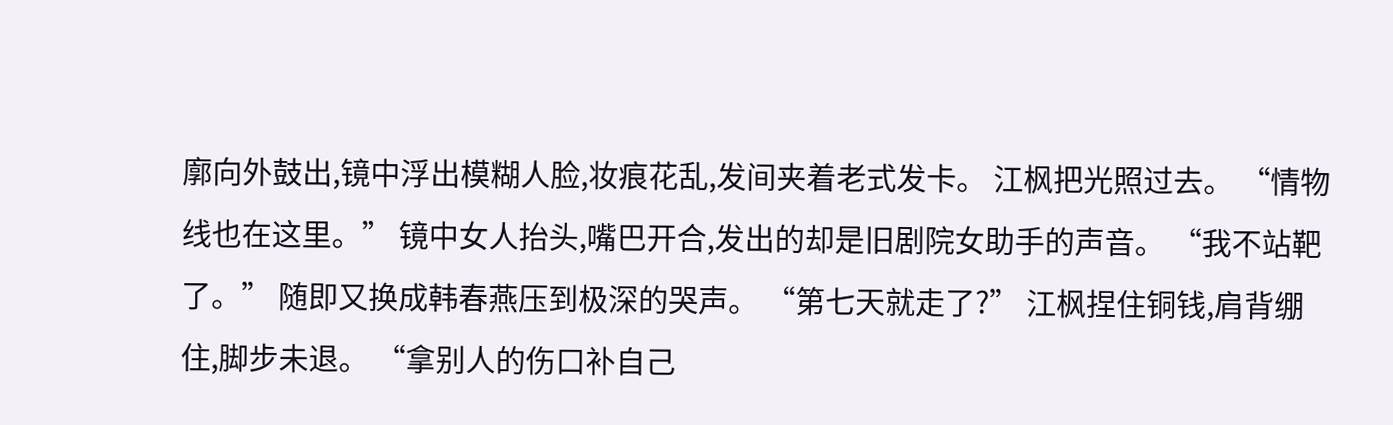廓向外鼓出,镜中浮出模糊人脸,妆痕花乱,发间夹着老式发卡。 江枫把光照过去。 “情物线也在这里。” 镜中女人抬头,嘴巴开合,发出的却是旧剧院女助手的声音。 “我不站靶了。” 随即又换成韩春燕压到极深的哭声。 “第七天就走了?” 江枫捏住铜钱,肩背绷住,脚步未退。 “拿别人的伤口补自己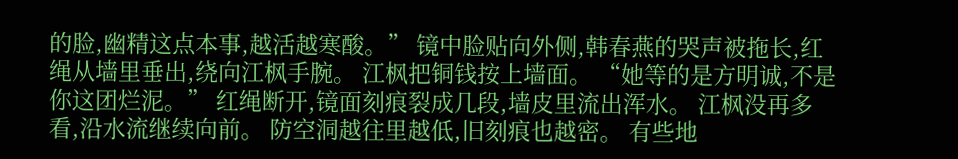的脸,幽精这点本事,越活越寒酸。” 镜中脸贴向外侧,韩春燕的哭声被拖长,红绳从墙里垂出,绕向江枫手腕。 江枫把铜钱按上墙面。 “她等的是方明诚,不是你这团烂泥。” 红绳断开,镜面刻痕裂成几段,墙皮里流出浑水。 江枫没再多看,沿水流继续向前。 防空洞越往里越低,旧刻痕也越密。 有些地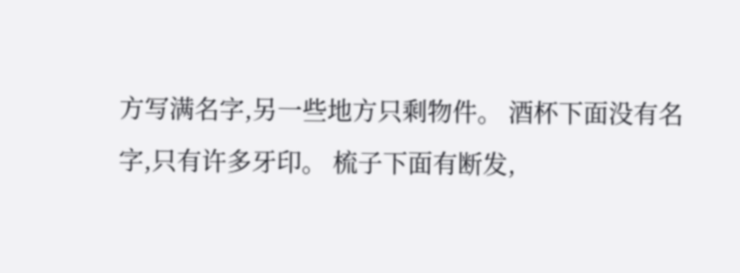方写满名字,另一些地方只剩物件。 酒杯下面没有名字,只有许多牙印。 梳子下面有断发,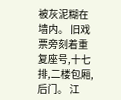被灰泥糊在墙内。 旧戏票旁刻着重复座号,十七排,二楼包厢,后门。 江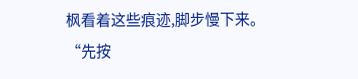枫看着这些痕迹,脚步慢下来。 “先按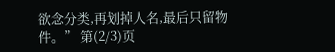欲念分类,再划掉人名,最后只留物件。” 第(2/3)页